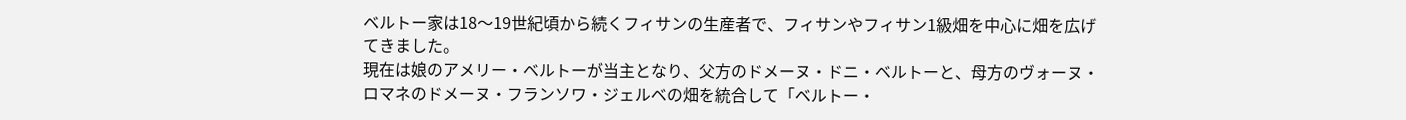ベルトー家は18〜19世紀頃から続くフィサンの生産者で、フィサンやフィサン1級畑を中心に畑を広げてきました。
現在は娘のアメリー・ベルトーが当主となり、父方のドメーヌ・ドニ・ベルトーと、母方のヴォーヌ・ロマネのドメーヌ・フランソワ・ジェルベの畑を統合して「ベルトー・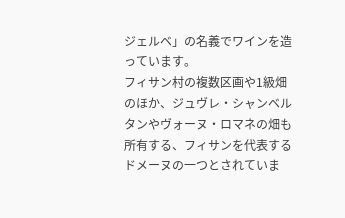ジェルベ」の名義でワインを造っています。
フィサン村の複数区画や1級畑のほか、ジュヴレ・シャンベルタンやヴォーヌ・ロマネの畑も所有する、フィサンを代表するドメーヌの一つとされていま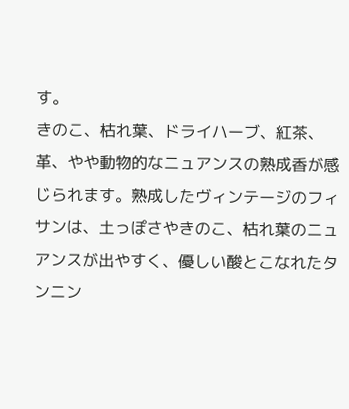す。
きのこ、枯れ葉、ドライハーブ、紅茶、革、やや動物的なニュアンスの熟成香が感じられます。熟成したヴィンテージのフィサンは、土っぽさやきのこ、枯れ葉のニュアンスが出やすく、優しい酸とこなれたタンニン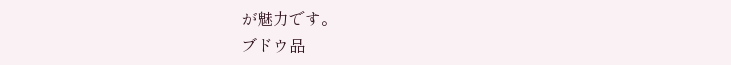が魅力です。
ブドウ品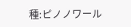種:ピノノワール